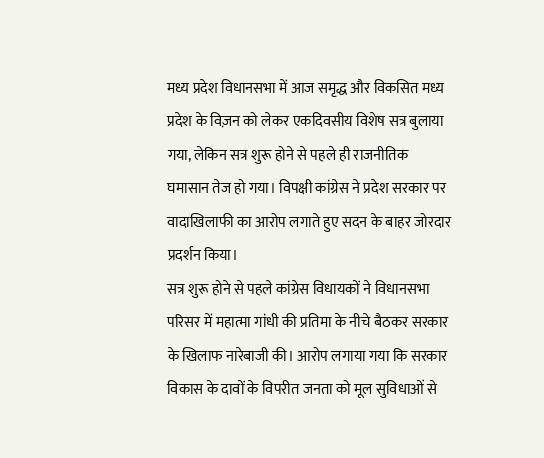मध्य प्रदेश विधानसभा में आज समृद्ध और विकसित मध्य प्रदेश के विज़न को लेकर एकदिवसीय विशेष सत्र बुलाया गया, लेकिन सत्र शुरू होने से पहले ही राजनीतिक घमासान तेज हो गया। विपक्षी कांग्रेस ने प्रदेश सरकार पर वादाखिलाफी का आरोप लगाते हुए सदन के बाहर जोरदार प्रदर्शन किया।
सत्र शुरू होने से पहले कांग्रेस विधायकों ने विधानसभा परिसर में महात्मा गांधी की प्रतिमा के नीचे बैठकर सरकार के खिलाफ नारेबाजी की। आरोप लगाया गया कि सरकार विकास के दावों के विपरीत जनता को मूल सुविधाओं से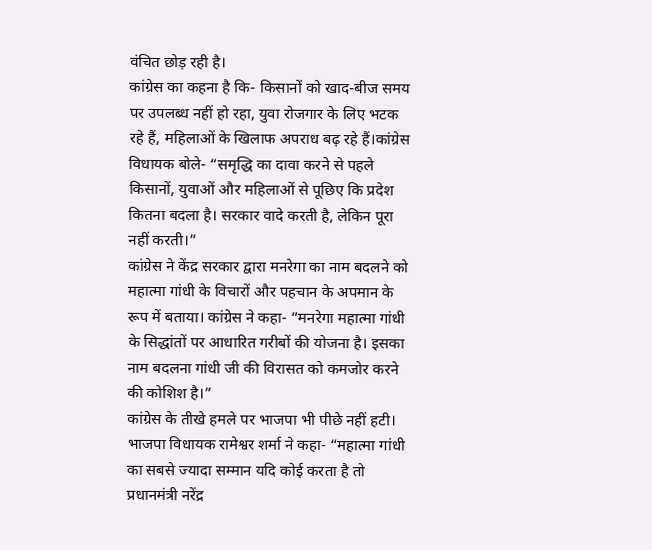वंचित छोड़ रही है।
कांग्रेस का कहना है कि- किसानों को खाद-बीज समय पर उपलब्ध नहीं हो रहा, युवा रोजगार के लिए भटक रहे हैं, महिलाओं के खिलाफ अपराध बढ़ रहे हैं।कांग्रेस विधायक बोले- “समृद्धि का दावा करने से पहले किसानों, युवाओं और महिलाओं से पूछिए कि प्रदेश कितना बदला है। सरकार वादे करती है, लेकिन पूरा नहीं करती।”
कांग्रेस ने केंद्र सरकार द्वारा मनरेगा का नाम बदलने को महात्मा गांधी के विचारों और पहचान के अपमान के रूप में बताया। कांग्रेस ने कहा- “मनरेगा महात्मा गांधी के सिद्धांतों पर आधारित गरीबों की योजना है। इसका नाम बदलना गांधी जी की विरासत को कमजोर करने की कोशिश है।”
कांग्रेस के तीखे हमले पर भाजपा भी पीछे नहीं हटी। भाजपा विधायक रामेश्वर शर्मा ने कहा- “महात्मा गांधी का सबसे ज्यादा सम्मान यदि कोई करता है तो प्रधानमंत्री नरेंद्र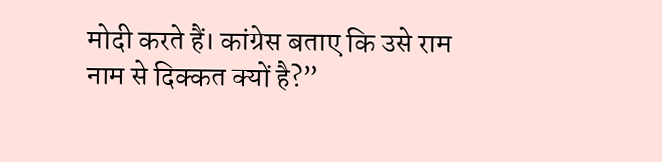मोदी करते हैं। कांग्रेस बताए कि उसे राम नाम से दिक्कत क्यों है?”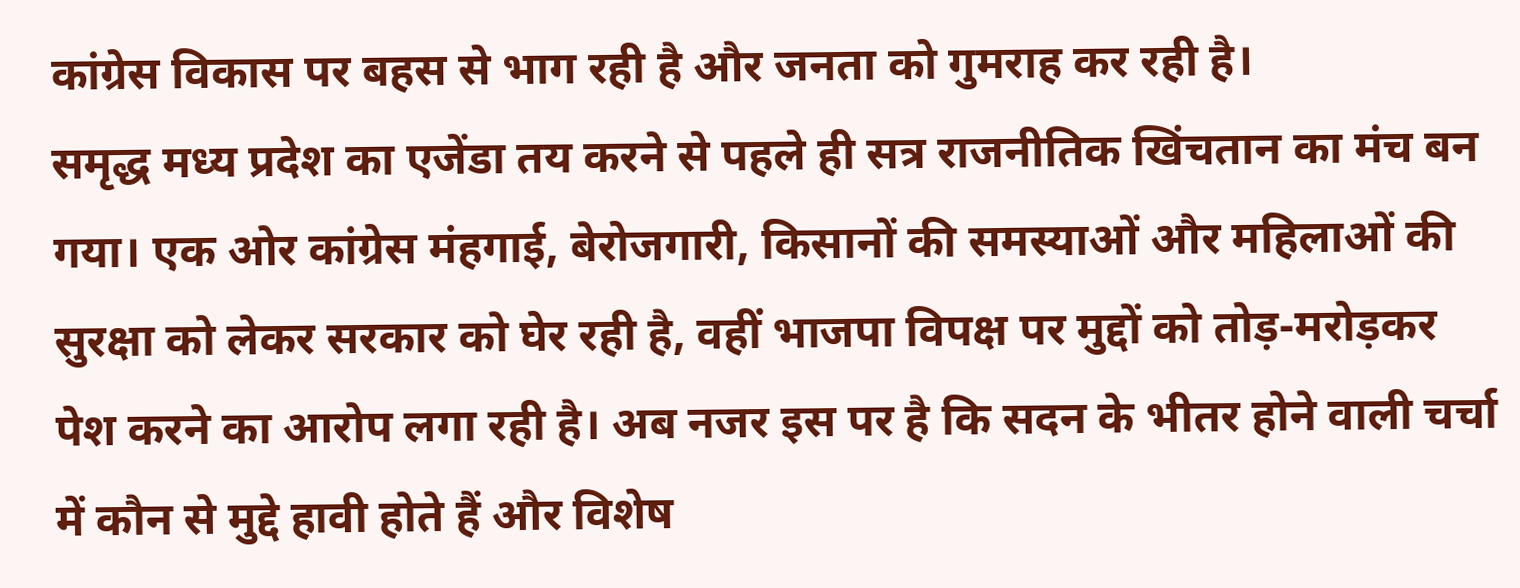कांग्रेस विकास पर बहस से भाग रही है और जनता को गुमराह कर रही है।
समृद्ध मध्य प्रदेश का एजेंडा तय करने से पहले ही सत्र राजनीतिक खिंचतान का मंच बन गया। एक ओर कांग्रेस मंहगाई, बेरोजगारी, किसानों की समस्याओं और महिलाओं की सुरक्षा को लेकर सरकार को घेर रही है, वहीं भाजपा विपक्ष पर मुद्दों को तोड़-मरोड़कर पेश करने का आरोप लगा रही है। अब नजर इस पर है कि सदन के भीतर होने वाली चर्चा में कौन से मुद्दे हावी होते हैं और विशेष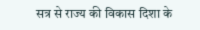सत्र से राज्य की विकास दिशा के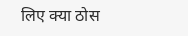लिए क्या ठोस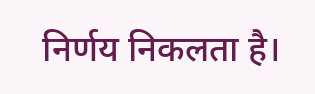निर्णय निकलता है।